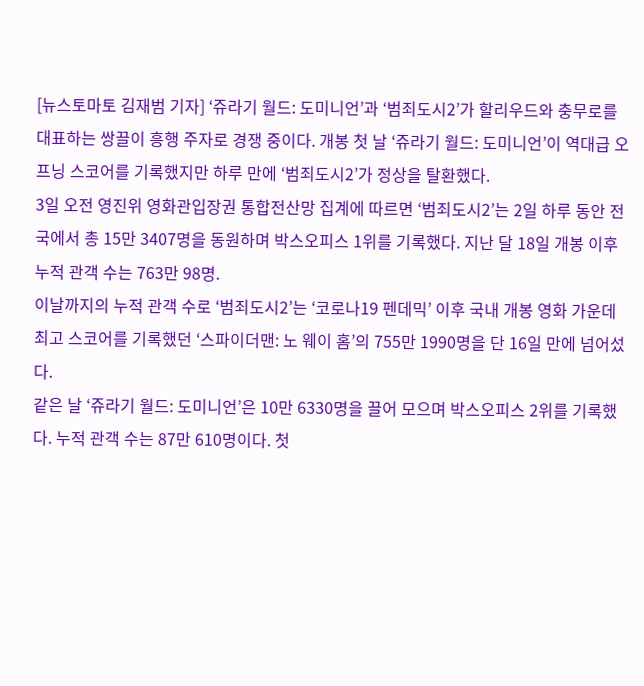[뉴스토마토 김재범 기자] ‘쥬라기 월드: 도미니언’과 ‘범죄도시2’가 할리우드와 충무로를 대표하는 쌍끌이 흥행 주자로 경쟁 중이다. 개봉 첫 날 ‘쥬라기 월드: 도미니언’이 역대급 오프닝 스코어를 기록했지만 하루 만에 ‘범죄도시2’가 정상을 탈환했다.
3일 오전 영진위 영화관입장권 통합전산망 집계에 따르면 ‘범죄도시2’는 2일 하루 동안 전국에서 총 15만 3407명을 동원하며 박스오피스 1위를 기록했다. 지난 달 18일 개봉 이후 누적 관객 수는 763만 98명.
이날까지의 누적 관객 수로 ‘범죄도시2’는 ‘코로나19 펜데믹’ 이후 국내 개봉 영화 가운데 최고 스코어를 기록했던 ‘스파이더맨: 노 웨이 홈’의 755만 1990명을 단 16일 만에 넘어섰다.
같은 날 ‘쥬라기 월드: 도미니언’은 10만 6330명을 끌어 모으며 박스오피스 2위를 기록했다. 누적 관객 수는 87만 610명이다. 첫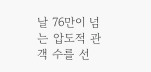날 76만이 넘는 압도적 관객 수를 선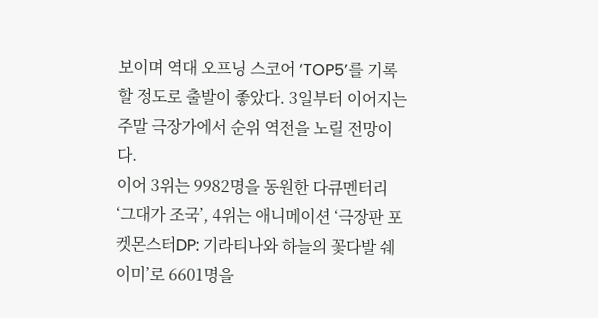보이며 역대 오프닝 스코어 ‘TOP5’를 기록할 정도로 출발이 좋았다. 3일부터 이어지는 주말 극장가에서 순위 역전을 노릴 전망이다.
이어 3위는 9982명을 동원한 다큐멘터리 ‘그대가 조국’, 4위는 애니메이션 ‘극장판 포켓몬스터DP: 기라티나와 하늘의 꽃다발 쉐이미’로 6601명을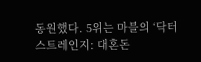동원했다. 5위는 마블의 ‘닥터 스트레인지: 대혼돈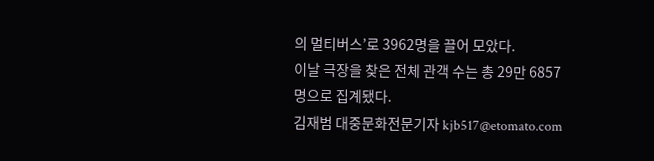의 멀티버스’로 3962명을 끌어 모았다.
이날 극장을 찾은 전체 관객 수는 총 29만 6857명으로 집계됐다.
김재범 대중문화전문기자 kjb517@etomato.com